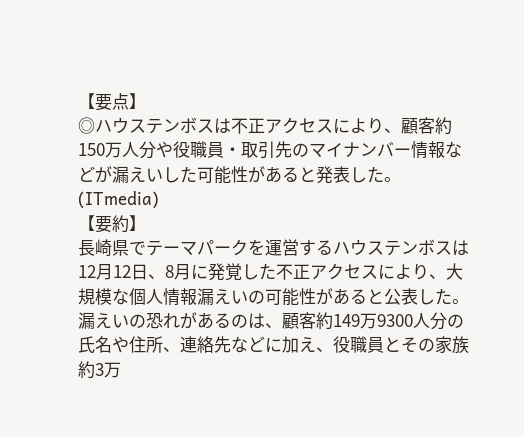【要点】
◎ハウステンボスは不正アクセスにより、顧客約150万人分や役職員・取引先のマイナンバー情報などが漏えいした可能性があると発表した。 (ITmedia)
【要約】
長崎県でテーマパークを運営するハウステンボスは12月12日、8月に発覚した不正アクセスにより、大規模な個人情報漏えいの可能性があると公表した。漏えいの恐れがあるのは、顧客約149万9300人分の氏名や住所、連絡先などに加え、役職員とその家族約3万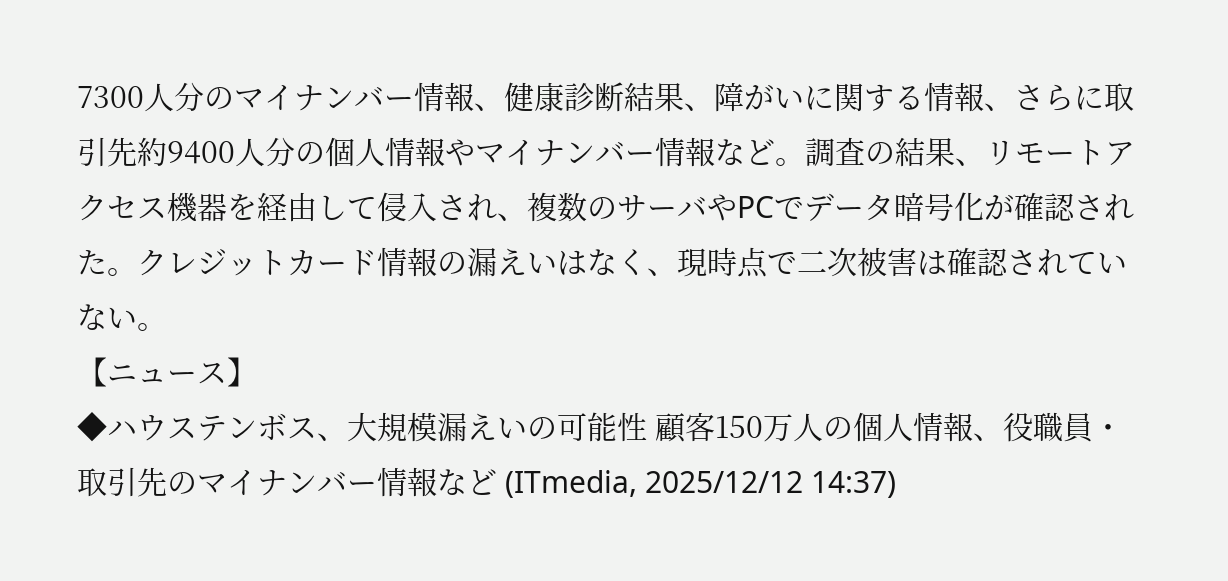7300人分のマイナンバー情報、健康診断結果、障がいに関する情報、さらに取引先約9400人分の個人情報やマイナンバー情報など。調査の結果、リモートアクセス機器を経由して侵入され、複数のサーバやPCでデータ暗号化が確認された。クレジットカード情報の漏えいはなく、現時点で二次被害は確認されていない。
【ニュース】
◆ハウステンボス、大規模漏えいの可能性 顧客150万人の個人情報、役職員・取引先のマイナンバー情報など (ITmedia, 2025/12/12 14:37)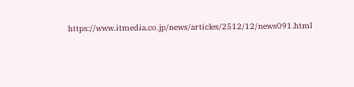https://www.itmedia.co.jp/news/articles/2512/12/news091.html